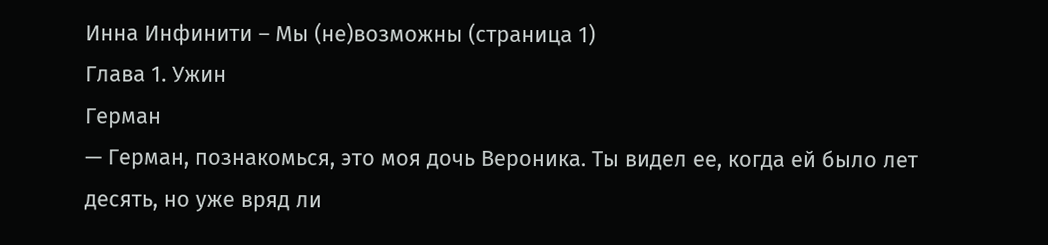Инна Инфинити – Мы (не)возможны (страница 1)
Глава 1. Ужин
Герман
— Герман, познакомься, это моя дочь Вероника. Ты видел ее, когда ей было лет десять, но уже вряд ли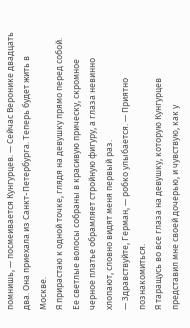помнишь, — посмеивается Кунгурцев. — Сейчас Веронике двадцать два. Она приехала из Санкт-Петербурга. Теперь будет жить в Москве.
Я прирастаю к одной точке, глядя на девушку прямо перед собой. Ее светлые волосы собраны в красивую прическу, скромное черное платье обрамляет стройную фигуру, а глаза невинно хлопают, словно видят меня первый раз.
— Здравствуйте, Герман, — робко улыбается. — Приятно познакомиться.
Я таращусь во все глаза на девушку, которую Кунгурцев представил мне своей дочерью, и чувствую, как у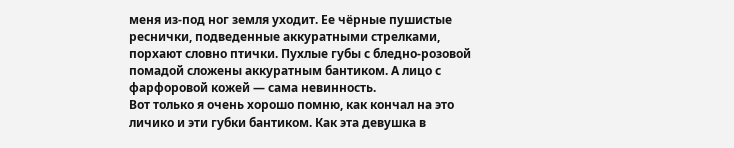меня из-под ног земля уходит. Ее чёрные пушистые реснички, подведенные аккуратными стрелками, порхают словно птички. Пухлые губы с бледно-розовой помадой сложены аккуратным бантиком. А лицо с фарфоровой кожей — сама невинность.
Вот только я очень хорошо помню, как кончал на это личико и эти губки бантиком. Как эта девушка в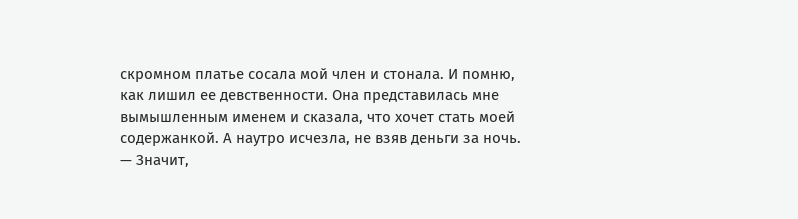скромном платье сосала мой член и стонала. И помню, как лишил ее девственности. Она представилась мне вымышленным именем и сказала, что хочет стать моей содержанкой. А наутро исчезла, не взяв деньги за ночь.
— Значит,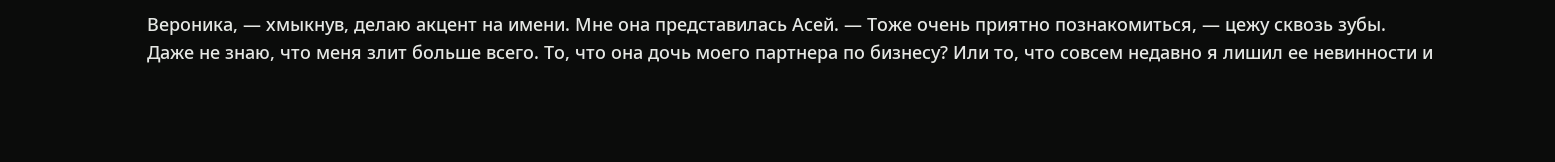Вероника, — хмыкнув, делаю акцент на имени. Мне она представилась Асей. — Тоже очень приятно познакомиться, — цежу сквозь зубы.
Даже не знаю, что меня злит больше всего. То, что она дочь моего партнера по бизнесу? Или то, что совсем недавно я лишил ее невинности и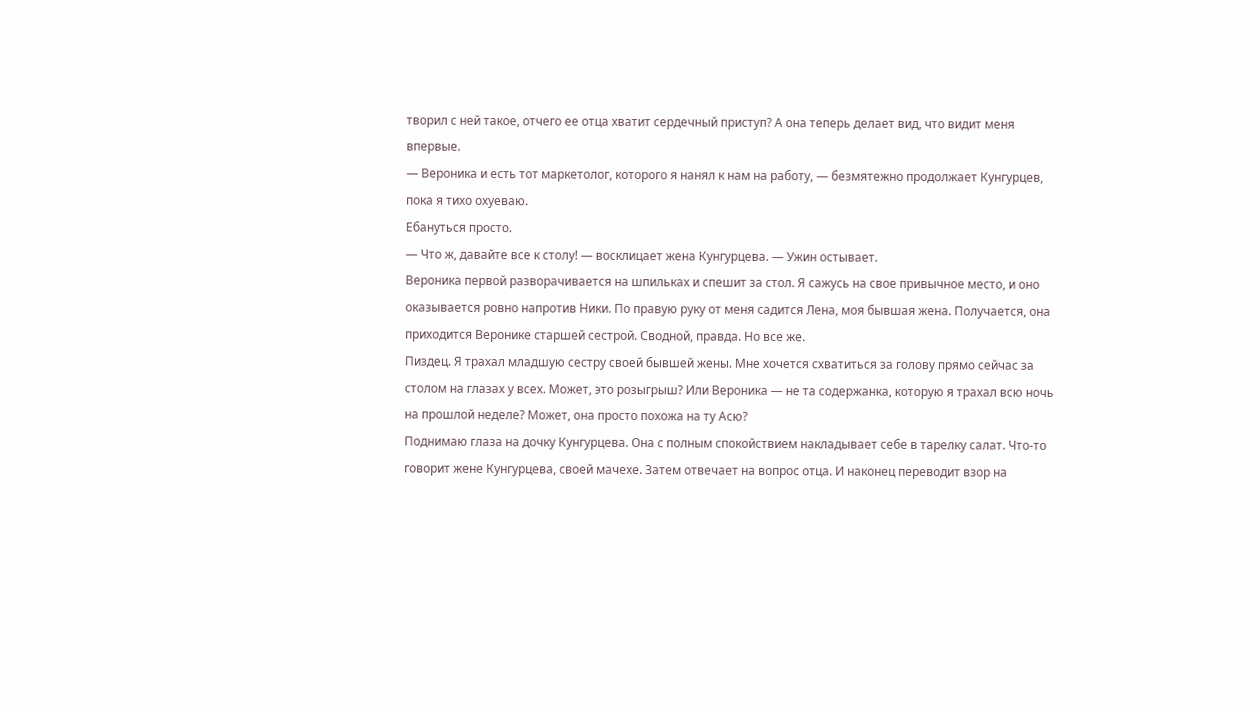творил с ней такое, отчего ее отца хватит сердечный приступ? А она теперь делает вид, что видит меня впервые.
— Вероника и есть тот маркетолог, которого я нанял к нам на работу, — безмятежно продолжает Кунгурцев, пока я тихо охуеваю.
Ебануться просто.
— Что ж, давайте все к столу! — восклицает жена Кунгурцева. — Ужин остывает.
Вероника первой разворачивается на шпильках и спешит за стол. Я сажусь на свое привычное место, и оно оказывается ровно напротив Ники. По правую руку от меня садится Лена, моя бывшая жена. Получается, она приходится Веронике старшей сестрой. Сводной, правда. Но все же.
Пиздец. Я трахал младшую сестру своей бывшей жены. Мне хочется схватиться за голову прямо сейчас за столом на глазах у всех. Может, это розыгрыш? Или Вероника — не та содержанка, которую я трахал всю ночь на прошлой неделе? Может, она просто похожа на ту Асю?
Поднимаю глаза на дочку Кунгурцева. Она с полным спокойствием накладывает себе в тарелку салат. Что-то говорит жене Кунгурцева, своей мачехе. Затем отвечает на вопрос отца. И наконец переводит взор на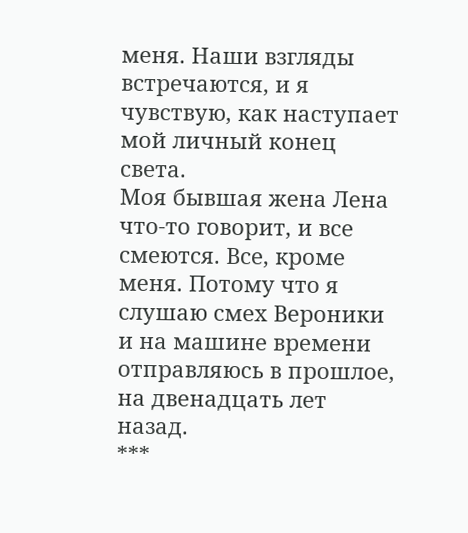меня. Наши взгляды встречаются, и я чувствую, как наступает мой личный конец света.
Моя бывшая жена Лена что-то говорит, и все смеются. Все, кроме меня. Потому что я слушаю смех Вероники и на машине времени отправляюсь в прошлое, на двенадцать лет назад.
***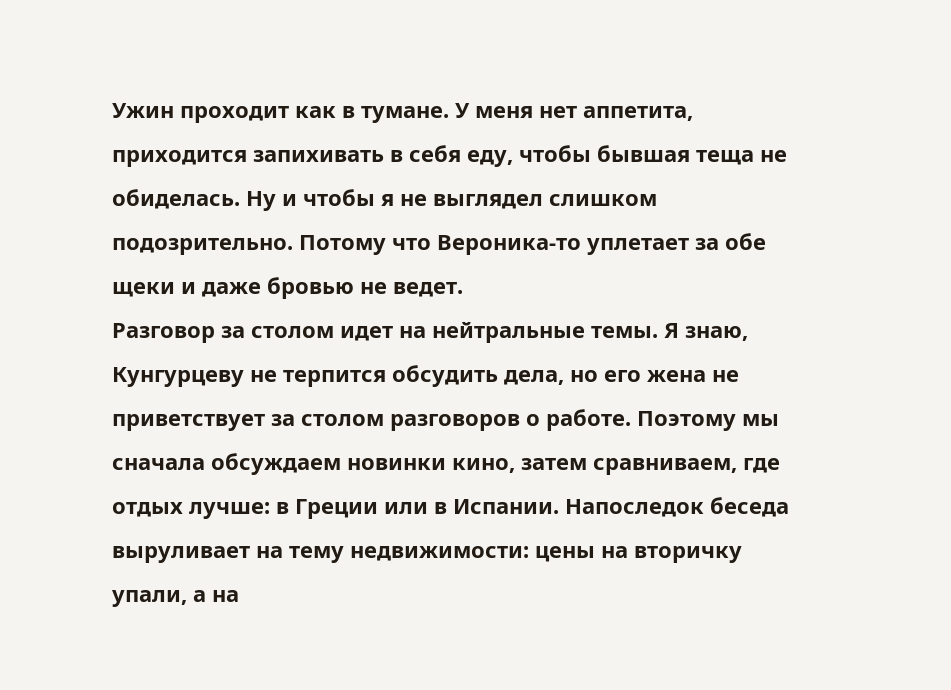Ужин проходит как в тумане. У меня нет аппетита, приходится запихивать в себя еду, чтобы бывшая теща не обиделась. Ну и чтобы я не выглядел слишком подозрительно. Потому что Вероника-то уплетает за обе щеки и даже бровью не ведет.
Разговор за столом идет на нейтральные темы. Я знаю, Кунгурцеву не терпится обсудить дела, но его жена не приветствует за столом разговоров о работе. Поэтому мы сначала обсуждаем новинки кино, затем сравниваем, где отдых лучше: в Греции или в Испании. Напоследок беседа выруливает на тему недвижимости: цены на вторичку упали, а на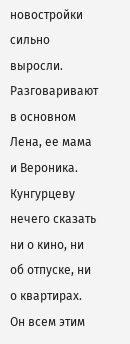новостройки сильно выросли.
Разговаривают в основном Лена, ее мама и Вероника. Кунгурцеву нечего сказать ни о кино, ни об отпуске, ни о квартирах. Он всем этим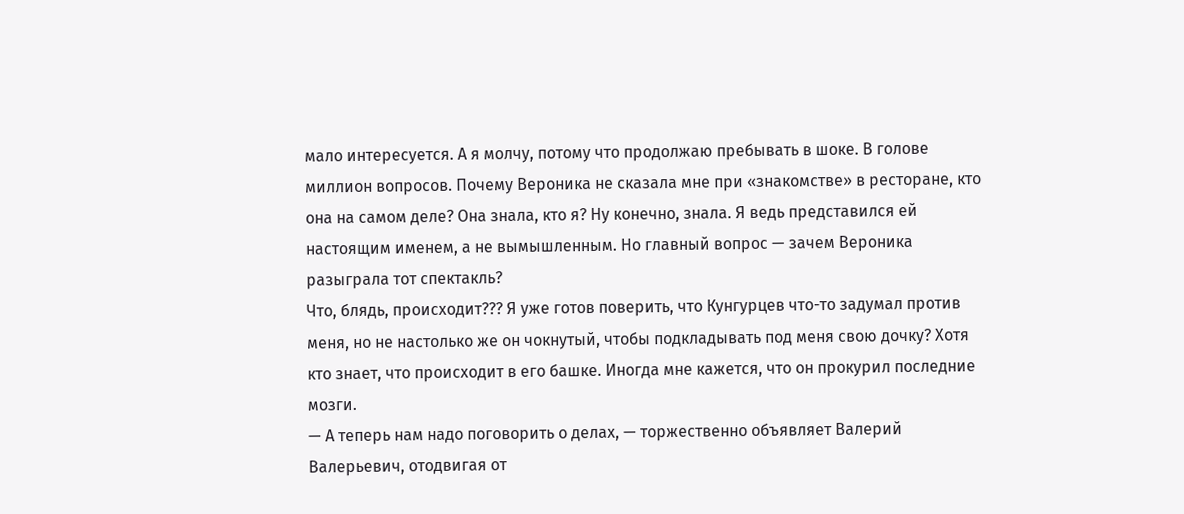мало интересуется. А я молчу, потому что продолжаю пребывать в шоке. В голове миллион вопросов. Почему Вероника не сказала мне при «знакомстве» в ресторане, кто она на самом деле? Она знала, кто я? Ну конечно, знала. Я ведь представился ей настоящим именем, а не вымышленным. Но главный вопрос — зачем Вероника разыграла тот спектакль?
Что, блядь, происходит??? Я уже готов поверить, что Кунгурцев что-то задумал против меня, но не настолько же он чокнутый, чтобы подкладывать под меня свою дочку? Хотя кто знает, что происходит в его башке. Иногда мне кажется, что он прокурил последние мозги.
— А теперь нам надо поговорить о делах, — торжественно объявляет Валерий Валерьевич, отодвигая от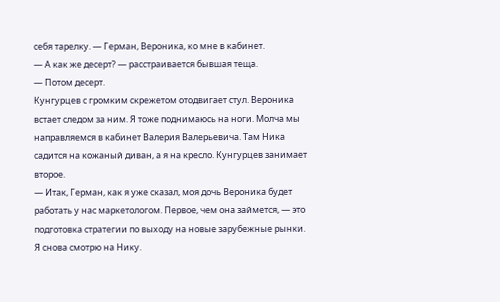себя тарелку. — Герман, Вероника, ко мне в кабинет.
— А как же десерт? — расстраивается бывшая теща.
— Потом десерт.
Кунгурцев с громким скрежетом отодвигает стул. Вероника встает следом за ним. Я тоже поднимаюсь на ноги. Молча мы направляемся в кабинет Валерия Валерьевича. Там Ника садится на кожаный диван, а я на кресло. Кунгурцев занимает второе.
— Итак, Герман, как я уже сказал, моя дочь Вероника будет работать у нас маркетологом. Первое, чем она займется, — это подготовка стратегии по выходу на новые зарубежные рынки.
Я снова смотрю на Нику.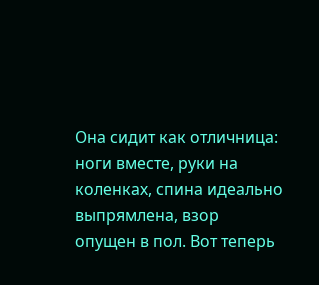Она сидит как отличница: ноги вместе, руки на коленках, спина идеально выпрямлена, взор опущен в пол. Вот теперь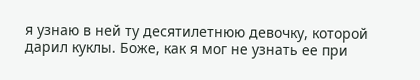я узнаю в ней ту десятилетнюю девочку, которой дарил куклы. Боже, как я мог не узнать ее при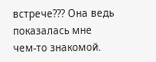встрече??? Она ведь показалась мне чем-то знакомой.